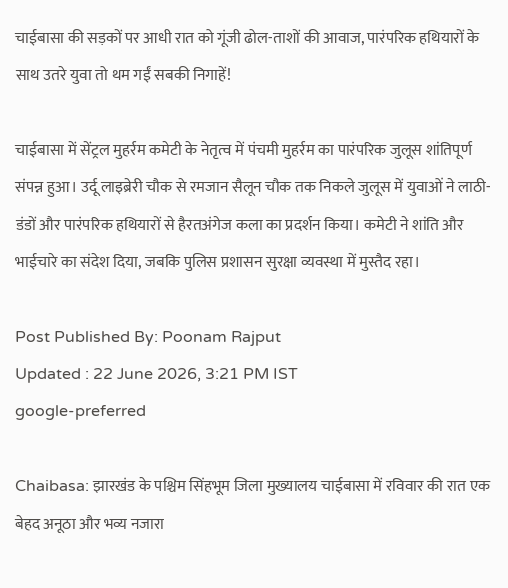चाईबासा की सड़कों पर आधी रात को गूंजी ढोल-ताशों की आवाज, पारंपरिक हथियारों के साथ उतरे युवा तो थम गईं सबकी निगाहें!

चाईबासा में सेंट्रल मुहर्रम कमेटी के नेतृत्व में पंचमी मुहर्रम का पारंपरिक जुलूस शांतिपूर्ण संपन्न हुआ। उर्दू लाइब्रेरी चौक से रमजान सैलून चौक तक निकले जुलूस में युवाओं ने लाठी-डंडों और पारंपरिक हथियारों से हैरतअंगेज कला का प्रदर्शन किया। कमेटी ने शांति और भाईचारे का संदेश दिया, जबकि पुलिस प्रशासन सुरक्षा व्यवस्था में मुस्तैद रहा।

Post Published By: Poonam Rajput
Updated : 22 June 2026, 3:21 PM IST
google-preferred

Chaibasa: झारखंड के पश्चिम सिंहभूम जिला मुख्यालय चाईबासा में रविवार की रात एक बेहद अनूठा और भव्य नजारा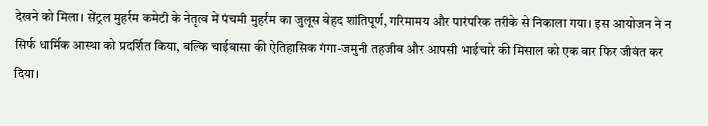देखने को मिला। सेंट्रल मुहर्रम कमेटी के नेतृत्व में पंचमी मुहर्रम का जुलूस बेहद शांतिपूर्ण, गरिमामय और पारंपरिक तरीके से निकाला गया। इस आयोजन ने न सिर्फ धार्मिक आस्था को प्रदर्शित किया, बल्कि चाईबासा की ऐतिहासिक गंगा-जमुनी तहजीब और आपसी भाईचारे की मिसाल को एक बार फिर जीवंत कर दिया।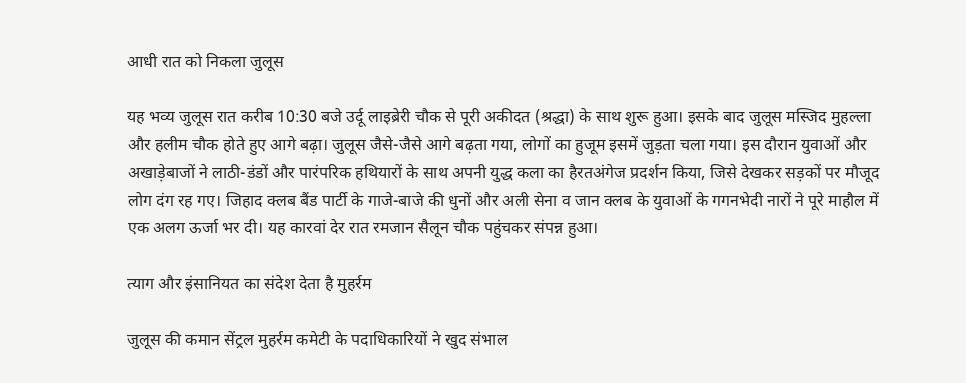आधी रात को निकला जुलूस

यह भव्य जुलूस रात करीब 10:30 बजे उर्दू लाइब्रेरी चौक से पूरी अकीदत (श्रद्धा) के साथ शुरू हुआ। इसके बाद जुलूस मस्जिद मुहल्ला और हलीम चौक होते हुए आगे बढ़ा। जुलूस जैसे-जैसे आगे बढ़ता गया, लोगों का हुजूम इसमें जुड़ता चला गया। इस दौरान युवाओं और अखाड़ेबाजों ने लाठी-डंडों और पारंपरिक हथियारों के साथ अपनी युद्ध कला का हैरतअंगेज प्रदर्शन किया, जिसे देखकर सड़कों पर मौजूद लोग दंग रह गए। जिहाद क्लब बैंड पार्टी के गाजे-बाजे की धुनों और अली सेना व जान क्लब के युवाओं के गगनभेदी नारों ने पूरे माहौल में एक अलग ऊर्जा भर दी। यह कारवां देर रात रमजान सैलून चौक पहुंचकर संपन्न हुआ।

त्याग और इंसानियत का संदेश देता है मुहर्रम

जुलूस की कमान सेंट्रल मुहर्रम कमेटी के पदाधिकारियों ने खुद संभाल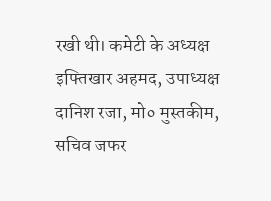रखी थी। कमेटी के अध्यक्ष इफ्तिखार अहमद, उपाध्यक्ष दानिश रजा, मो० मुस्तकीम, सचिव जफर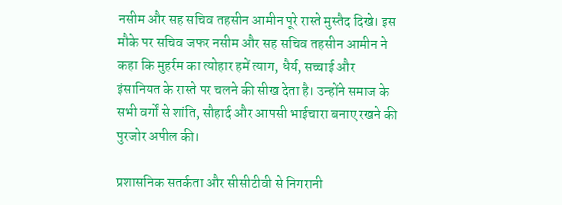नसीम और सह सचिव तहसीन आमीन पूरे रास्ते मुस्तैद दिखे। इस मौके पर सचिव जफर नसीम और सह सचिव तहसीन आमीन ने कहा कि मुहर्रम का त्योहार हमें त्याग, धैर्य, सच्चाई और इंसानियत के रास्ते पर चलने की सीख देता है। उन्होंने समाज के सभी वर्गों से शांति, सौहार्द और आपसी भाईचारा बनाए रखने की पुरजोर अपील की।

प्रशासनिक सतर्कता और सीसीटीवी से निगरानी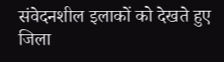संवेदनशील इलाकों को देखते हुए जिला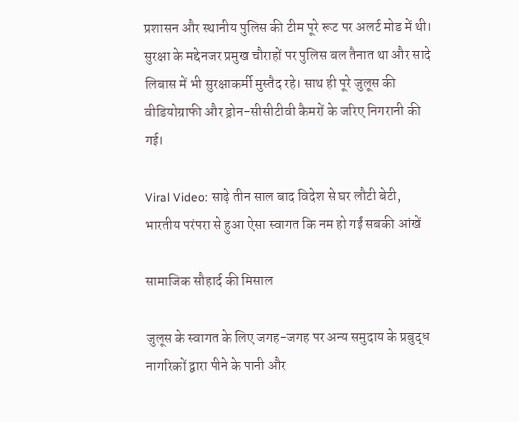प्रशासन और स्थानीय पुलिस की टीम पूरे रूट पर अलर्ट मोड में थी। सुरक्षा के मद्देनजर प्रमुख चौराहों पर पुलिस बल तैनात था और सादे लिबास में भी सुरक्षाकर्मी मुस्तैद रहे। साथ ही पूरे जुलूस की वीडियोग्राफी और ड्रोन-सीसीटीवी कैमरों के जरिए निगरानी की गई।

Viral Video: साढ़े तीन साल बाद विदेश से घर लौटी बेटी, भारतीय परंपरा से हुआ ऐसा स्वागत कि नम हो गईं सबकी आंखें

सामाजिक सौहार्द की मिसाल

जुलूस के स्वागत के लिए जगह-जगह पर अन्य समुदाय के प्रबुद्ध नागरिकों द्वारा पीने के पानी और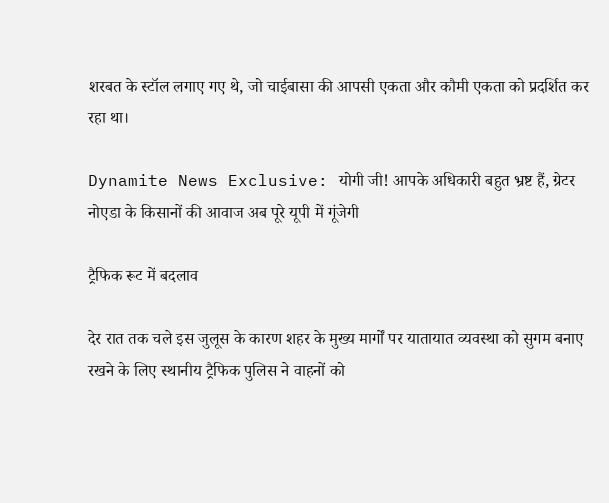शरबत के स्टॉल लगाए गए थे, जो चाईबासा की आपसी एकता और कौमी एकता को प्रदर्शित कर रहा था।

Dynamite News Exclusive: योगी जी! आपके अधिकारी बहुत भ्रष्ट हैं, ग्रेटर नोएडा के किसानों की आवाज अब पूरे यूपी में गूंजेगी

ट्रैफिक रूट में बदलाव

देर रात तक चले इस जुलूस के कारण शहर के मुख्य मार्गों पर यातायात व्यवस्था को सुगम बनाए रखने के लिए स्थानीय ट्रैफिक पुलिस ने वाहनों को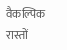वैकल्पिक रास्तों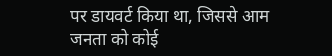पर डायवर्ट किया था, जिससे आम जनता को कोई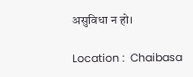असुविधा न हो।

Location :  Chaibasa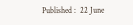Published :  22 June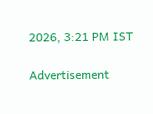2026, 3:21 PM IST

Advertisement